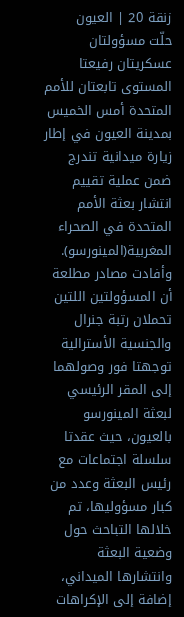زنقة 20 | العيون
حلّت مسؤولتان عسكريتان رفيعتا المستوى تابعتان للأمم المتحدة أمس الخميس بمدينة العيون في إطار زيارة ميدانية تندرج ضمن عملية تقييم انتشار بعثة الأمم المتحدة في الصحراء المغربية(المينورسو).
وأفادت مصادر مطلعة أن المسؤولتين اللتين تحملان رتبة جنرال والجنسية الأسترالية توجهتا فور وصولهما إلى المقر الرئيسي لبعثة المينورسو بالعيون، حيث عقدتا سلسلة اجتماعات مع رئيس البعثة وعدد من كبار مسؤوليها، تم خلالها التباحث حول وضعية البعثة وانتشارها الميداني، إضافة إلى الإكراهات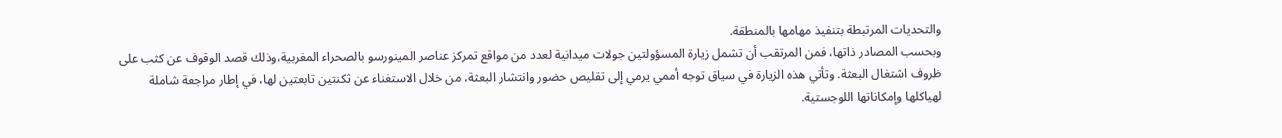والتحديات المرتبطة بتنفيذ مهامها بالمنطقة.
وبحسب المصادر ذاتها، فمن المرتقب أن تشمل زيارة المسؤولتين جولات ميدانية لعدد من مواقع تمركز عناصر المينورسو بالصحراء المغربية،وذلك قصد الوقوف عن كثب على ظروف اشتغال البعثة. وتأتي هذه الزيارة في سياق توجه أممي يرمي إلى تقليص حضور وانتشار البعثة، من خلال الاستغناء عن ثكنتين تابعتين لها، في إطار مراجعة شاملة لهياكلها وإمكاناتها اللوجستية.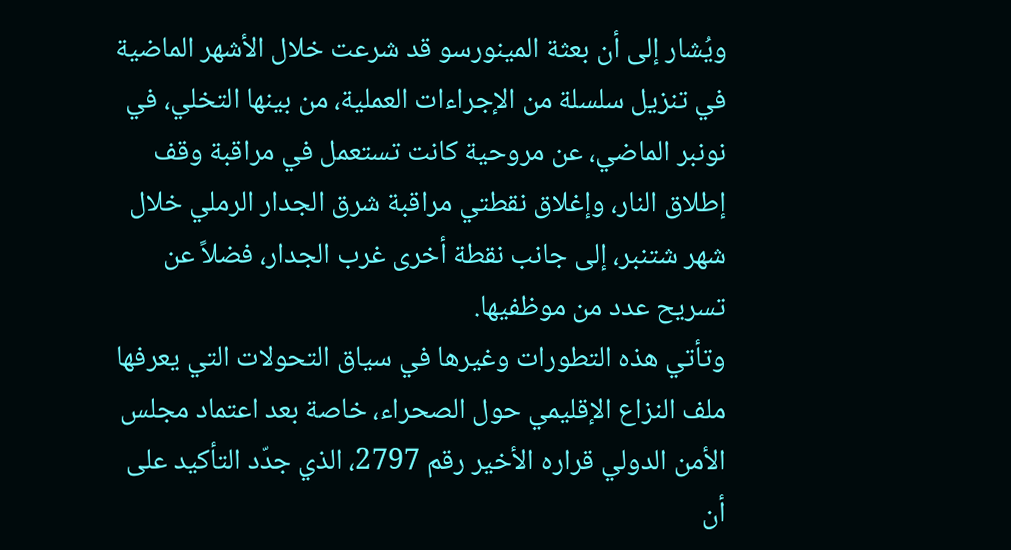ويُشار إلى أن بعثة المينورسو قد شرعت خلال الأشهر الماضية في تنزيل سلسلة من الإجراءات العملية، من بينها التخلي، في نونبر الماضي، عن مروحية كانت تستعمل في مراقبة وقف إطلاق النار، وإغلاق نقطتي مراقبة شرق الجدار الرملي خلال شهر شتنبر، إلى جانب نقطة أخرى غرب الجدار، فضلاً عن تسريح عدد من موظفيها.
وتأتي هذه التطورات وغيرها في سياق التحولات التي يعرفها ملف النزاع الإقليمي حول الصحراء، خاصة بعد اعتماد مجلس الأمن الدولي قراره الأخير رقم 2797، الذي جدّد التأكيد على أن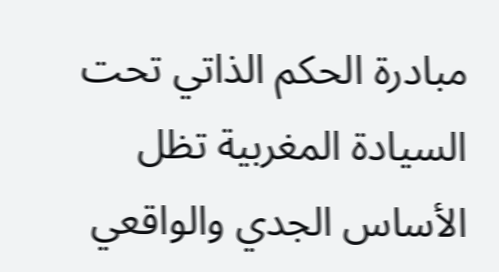مبادرة الحكم الذاتي تحت السيادة المغربية تظل الأساس الجدي والواقعي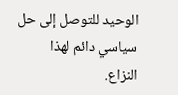الوحيد للتوصل إلى حل سياسي دائم لهذا النزاع.